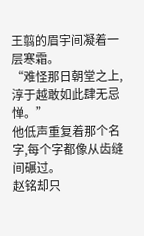王翦的眉宇间凝着一层寒霜。
“难怪那日朝堂之上,淳于越敢如此肆无忌惮。”
他低声重复着那个名字,每个字都像从齿缝间碾过。
赵铭却只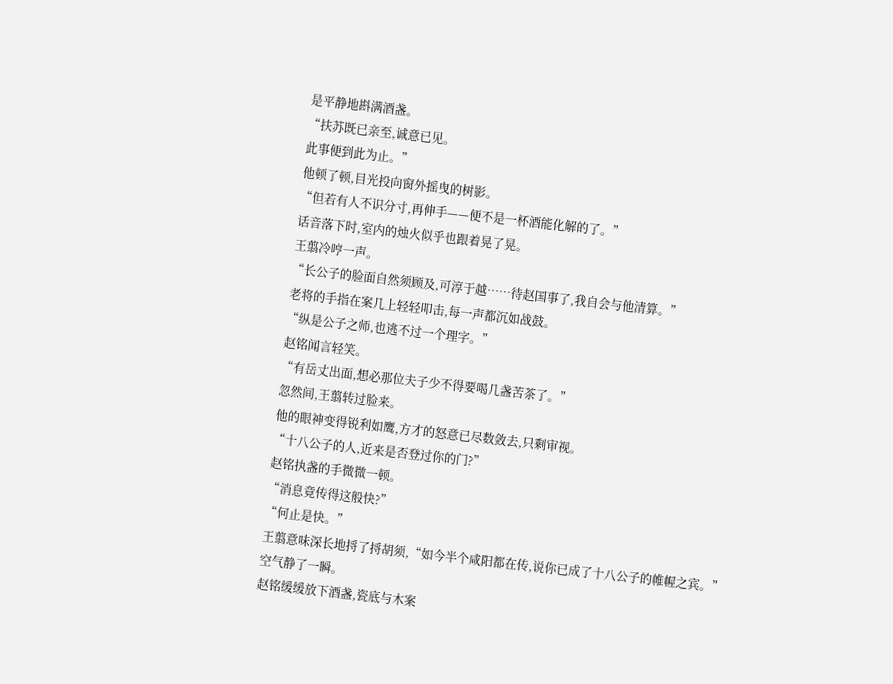是平静地斟满酒盏。
“扶苏既已亲至,诚意已见。
此事便到此为止。”
他顿了顿,目光投向窗外摇曳的树影。
“但若有人不识分寸,再伸手——便不是一杯酒能化解的了。”
话音落下时,室内的烛火似乎也跟着晃了晃。
王翦冷哼一声。
“长公子的脸面自然须顾及,可淳于越……待赵国事了,我自会与他清算。”
老将的手指在案几上轻轻叩击,每一声都沉如战鼓。
“纵是公子之师,也逃不过一个理字。”
赵铭闻言轻笑。
“有岳丈出面,想必那位夫子少不得要喝几盏苦茶了。”
忽然间,王翦转过脸来。
他的眼神变得锐利如鹰,方才的怒意已尽数敛去,只剩审视。
“十八公子的人,近来是否登过你的门?”
赵铭执盏的手微微一顿。
“消息竟传得这般快?”
“何止是快。”
王翦意味深长地捋了捋胡须,“如今半个咸阳都在传,说你已成了十八公子的帷幄之宾。”
空气静了一瞬。
赵铭缓缓放下酒盏,瓷底与木案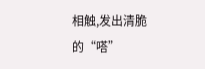相触,发出清脆的“嗒”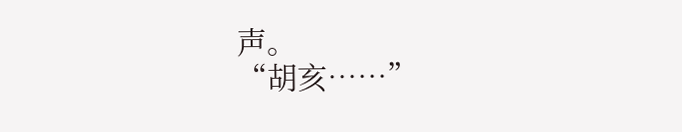声。
“胡亥……”